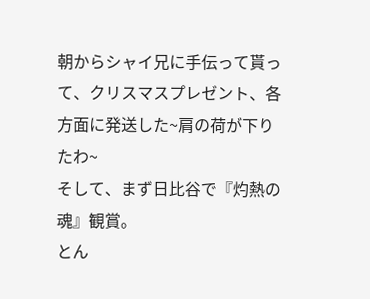朝からシャイ兄に手伝って貰って、クリスマスプレゼント、各方面に発送した~肩の荷が下りたわ~
そして、まず日比谷で『灼熱の魂』観賞。
とん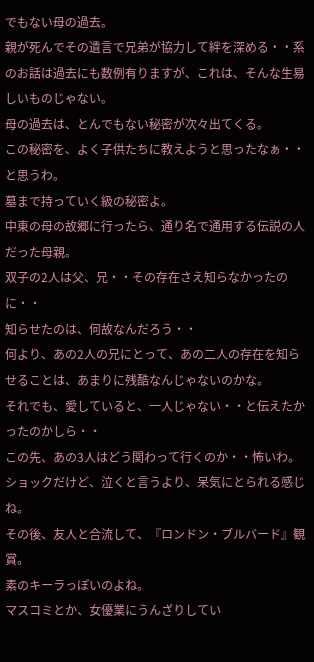でもない母の過去。
親が死んでその遺言で兄弟が協力して絆を深める・・系のお話は過去にも数例有りますが、これは、そんな生易しいものじゃない。
母の過去は、とんでもない秘密が次々出てくる。
この秘密を、よく子供たちに教えようと思ったなぁ・・と思うわ。
墓まで持っていく級の秘密よ。
中東の母の故郷に行ったら、通り名で通用する伝説の人だった母親。
双子の2人は父、兄・・その存在さえ知らなかったのに・・
知らせたのは、何故なんだろう・・
何より、あの2人の兄にとって、あの二人の存在を知らせることは、あまりに残酷なんじゃないのかな。
それでも、愛していると、一人じゃない・・と伝えたかったのかしら・・
この先、あの3人はどう関わって行くのか・・怖いわ。
ショックだけど、泣くと言うより、呆気にとられる感じね。
その後、友人と合流して、『ロンドン・ブルバード』観賞。
素のキーラっぽいのよね。
マスコミとか、女優業にうんざりしてい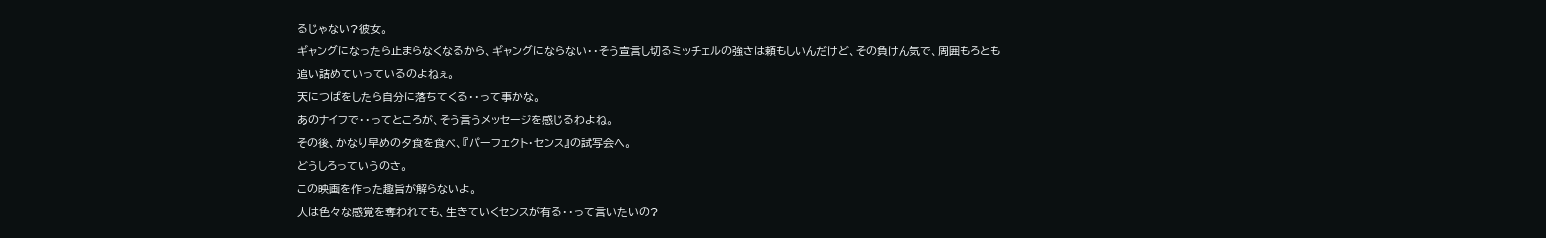るじゃない?彼女。
ギャングになったら止まらなくなるから、ギャングにならない・・そう宣言し切るミッチェルの強さは頼もしいんだけど、その負けん気で、周囲もろとも追い詰めていっているのよねぇ。
天につばをしたら自分に落ちてくる・・って事かな。
あのナイフで・・ってところが、そう言うメッセージを感じるわよね。
その後、かなり早めの夕食を食べ、『パーフェクト・センス』の試写会へ。
どうしろっていうのさ。
この映画を作った趣旨が解らないよ。
人は色々な感覚を奪われても、生きていくセンスが有る・・って言いたいの?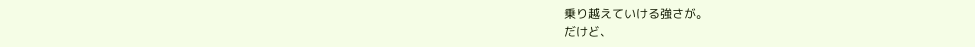乗り越えていける強さが。
だけど、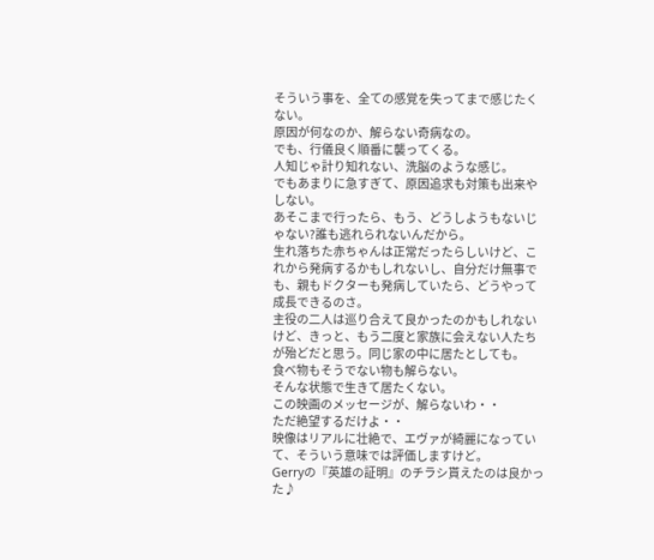そういう事を、全ての感覚を失ってまで感じたくない。
原因が何なのか、解らない奇病なの。
でも、行儀良く順番に襲ってくる。
人知じゃ計り知れない、洗脳のような感じ。
でもあまりに急すぎて、原因追求も対策も出来やしない。
あそこまで行ったら、もう、どうしようもないじゃない?誰も逃れられないんだから。
生れ落ちた赤ちゃんは正常だったらしいけど、これから発病するかもしれないし、自分だけ無事でも、親もドクターも発病していたら、どうやって成長できるのさ。
主役の二人は巡り合えて良かったのかもしれないけど、きっと、もう二度と家族に会えない人たちが殆どだと思う。同じ家の中に居たとしても。
食べ物もそうでない物も解らない。
そんな状態で生きて居たくない。
この映画のメッセージが、解らないわ・・
ただ絶望するだけよ・・
映像はリアルに壮絶で、エヴァが綺麗になっていて、そういう意味では評価しますけど。
Gerryの『英雄の証明』のチラシ貰えたのは良かった♪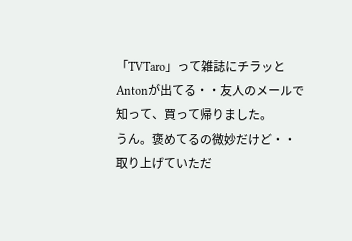「TVTaro」って雑誌にチラッとAntonが出てる・・友人のメールで知って、買って帰りました。
うん。褒めてるの微妙だけど・・取り上げていただ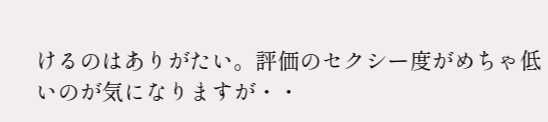けるのはありがたい。評価のセクシー度がめちゃ低いのが気になりますが・・